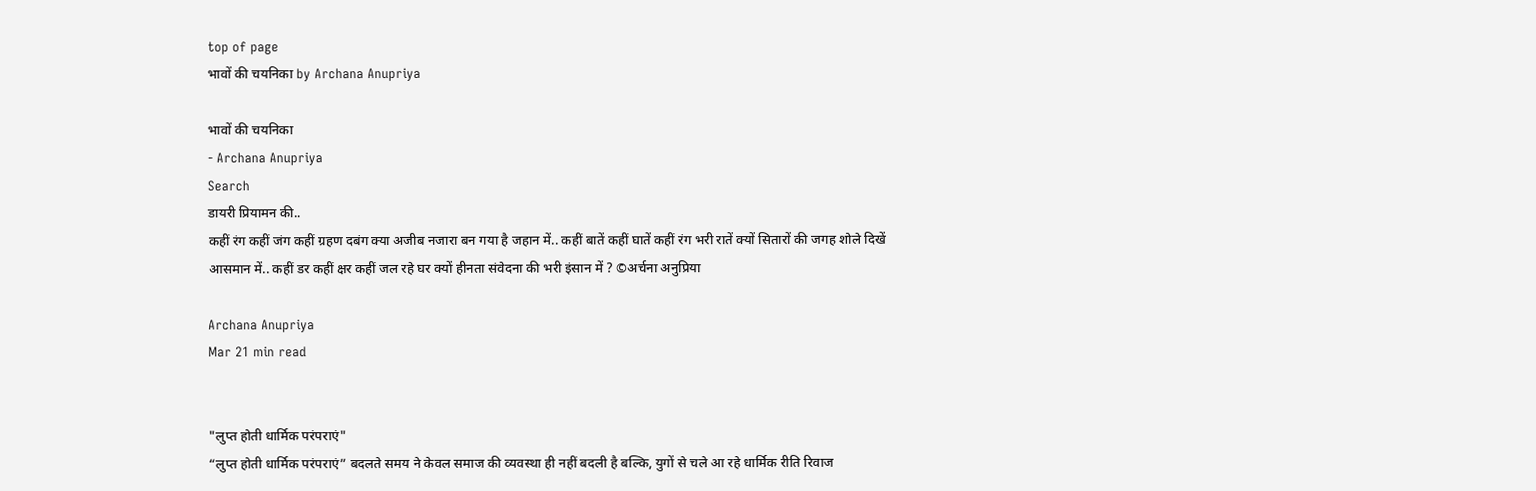top of page
भावों की चयनिका by Archana Anupriya

भावों की चयनिका
- Archana Anupriya
Search
डायरी प्रियामन की..
कहीं रंग कहीं जंग कहीं ग्रहण दबंग क्या अजीब नजारा बन गया है जहान में.. कहीं बातें कहीं घातें कहीं रंग भरी रातें क्यों सितारों की जगह शोले दिखें आसमान में.. कहीं डर कहीं क्षर कहीं जल रहे घर क्यों हीनता संवेदना की भरी इंसान में ? ©अर्चना अनुप्रिया

Archana Anupriya
Mar 21 min read


"लुप्त होती धार्मिक परंपराएं"
“लुप्त होती धार्मिक परंपराएं” बदलते समय ने केवल समाज की व्यवस्था ही नहीं बदली है बल्कि, युगों से चले आ रहे धार्मिक रीति रिवाज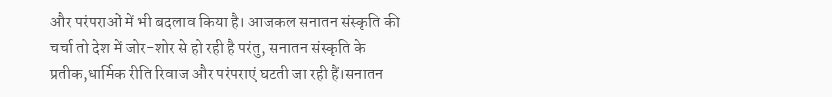और परंपराओं में भी बदलाव किया है। आजकल सनातन संस्कृति की चर्चा तो देश में जोर-शोर से हो रही है परंतु, सनातन संस्कृति के प्रतीक,धार्मिक रीति रिवाज और परंपराएं घटती जा रही हैं।सनातन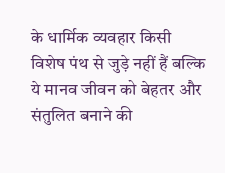के धार्मिक व्यवहार किसी विशेष पंथ से जुड़े नहीं हैं बल्कि ये मानव जीवन को बेहतर और संतुलित बनाने की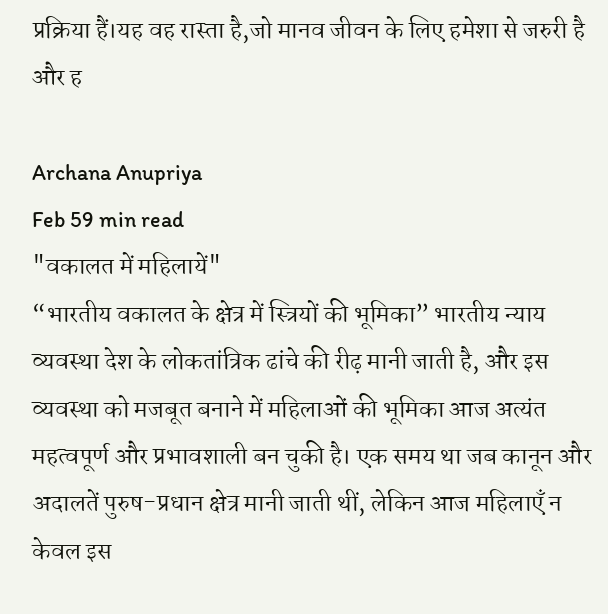प्रक्रिया हैं।यह वह रास्ता है,जो मानव जीवन के लिए हमेशा से जरुरी है और ह

Archana Anupriya
Feb 59 min read
"वकालत में महिलायें"
“भारतीय वकालत के क्षेत्र में स्त्रियों की भूमिका” भारतीय न्याय व्यवस्था देश के लोकतांत्रिक ढांचे की रीढ़ मानी जाती है, और इस व्यवस्था को मजबूत बनाने में महिलाओं की भूमिका आज अत्यंत महत्वपूर्ण और प्रभावशाली बन चुकी है। एक समय था जब कानून और अदालतें पुरुष-प्रधान क्षेत्र मानी जाती थीं, लेकिन आज महिलाएँ न केवल इस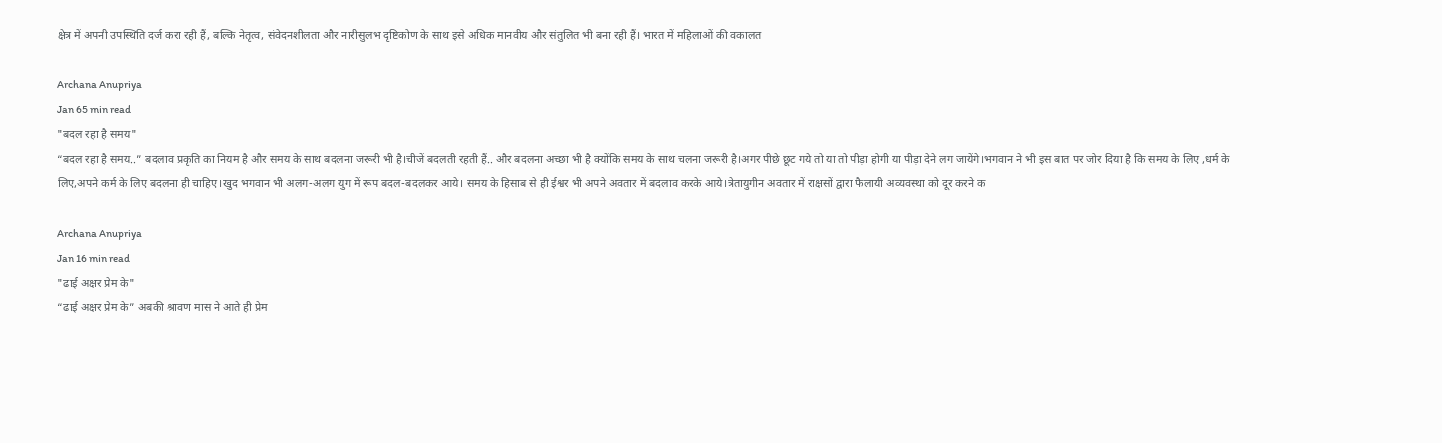क्षेत्र में अपनी उपस्थिति दर्ज करा रही हैं, बल्कि नेतृत्व, संवेदनशीलता और नारीसुलभ दृष्टिकोण के साथ इसे अधिक मानवीय और संतुलित भी बना रही हैं। भारत में महिलाओं की वकालत

Archana Anupriya
Jan 65 min read
"बदल रहा है समय"
“बदल रहा है समय..” बदलाव प्रकृति का नियम है और समय के साथ बदलना जरूरी भी है।चीजें बदलती रहती हैं.. और बदलना अच्छा भी है क्योंकि समय के साथ चलना जरूरी है।अगर पीछे छूट गये तो या तो पीड़ा होगी या पीड़ा देने लग जायेंगे।भगवान ने भी इस बात पर जोर दिया है कि समय के लिए ,धर्म के लिए,अपने कर्म के लिए बदलना ही चाहिए।खुद भगवान भी अलग-अलग युग में रूप बदल-बदलकर आये। समय के हिसाब से ही ईश्वर भी अपने अवतार में बदलाव करके आये।त्रेतायुगीन अवतार में राक्षसों द्वारा फैलायी अव्यवस्था को दूर करने क

Archana Anupriya
Jan 16 min read
"ढाई अक्षर प्रेम के"
“ढाई अक्षर प्रेम के” अबकी श्रावण मास ने आते ही प्रेम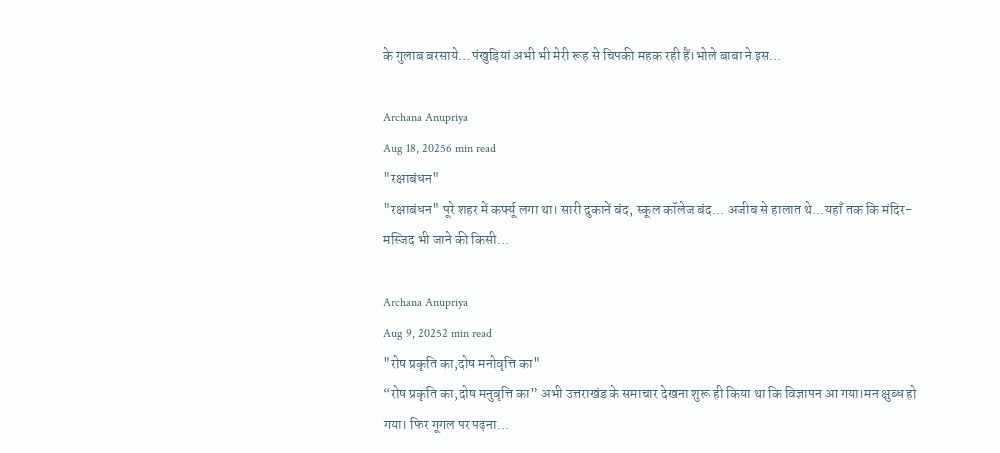के गुलाब बरसाये…पंखुड़ियां अभी भी मेरी रूह से चिपकी महक रही हैं।भोले बाबा ने इस...

Archana Anupriya
Aug 18, 20256 min read
"रक्षाबंधन"
"रक्षाबंधन" पूरे शहर में कर्फ्यू लगा था। सारी दुकानें बंद, स्कूल कॉलेज बंद... अजीब से हालात थे...यहाँ तक कि मंदिर-मस्जिद भी जाने की किसी...

Archana Anupriya
Aug 9, 20252 min read
"रोष प्रकृति का,दोष मनोवृत्ति का"
“रोष प्रकृति का,दोष मनुवृत्ति का” अभी उत्तराखंड के समाचार देखना शुरू ही किया था कि विज्ञापन आ गया।मन क्षुब्ध हो गया। फिर गूगल पर पढ़ना...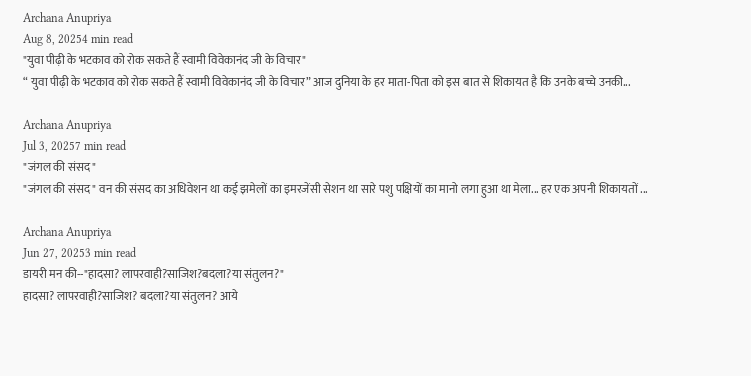Archana Anupriya
Aug 8, 20254 min read
"युवा पीढ़ी के भटकाव को रोक सकते हैं स्वामी विवेकानंद जी के विचार"
“ युवा पीढ़ी के भटकाव को रोक सकते हैं स्वामी विवेकानंद जी के विचार” आज दुनिया के हर माता-पिता को इस बात से शिकायत है कि उनके बच्चे उनकी...

Archana Anupriya
Jul 3, 20257 min read
"जंगल की संसद"
"जंगल की संसद" वन की संसद का अधिवेशन था कई झमेलों का इमरजेंसी सेशन था सारे पशु पक्षियों का मानो लगा हुआ था मेला... हर एक अपनी शिकायतों ...

Archana Anupriya
Jun 27, 20253 min read
डायरी मन की--"हादसा? लापरवाही?साजिश?बदला?या संतुलन?"
हादसा? लापरवाही?साजिश? बदला?या संतुलन? आये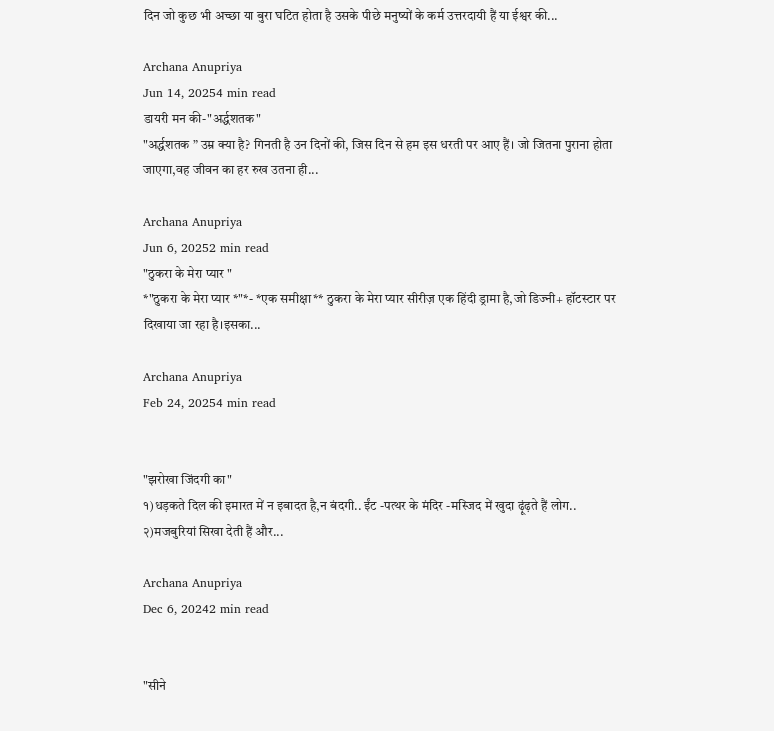दिन जो कुछ भी अच्छा या बुरा घटित होता है उसके पीछे मनुष्यों के कर्म उत्तरदायी हैं या ईश्वर की...

Archana Anupriya
Jun 14, 20254 min read
डायरी मन की-"अर्द्धशतक"
"अर्द्धशतक ” उम्र क्या है? गिनती है उन दिनों की, जिस दिन से हम इस धरती पर आए हैं। जो जितना पुराना होता जाएगा,वह जीवन का हर रुख उतना ही...

Archana Anupriya
Jun 6, 20252 min read
"ठुकरा के मेरा प्यार "
*"ठुकरा के मेरा प्यार *"*- *एक समीक्षा** ठुकरा के मेरा प्यार सीरीज़ एक हिंदी ड्रामा है,जो डिज्नी+ हॉटस्टार पर दिखाया जा रहा है।इसका...

Archana Anupriya
Feb 24, 20254 min read


"झरोखा जिंदगी का"
१)धड़कते दिल की इमारत में न इबादत है,न बंदगी.. ईंट -पत्थर के मंदिर -मस्जिद में खुदा ढ़ूंढ़ते हैं लोग.. २)मजबुरियां सिखा देती हैं और...

Archana Anupriya
Dec 6, 20242 min read


"सीने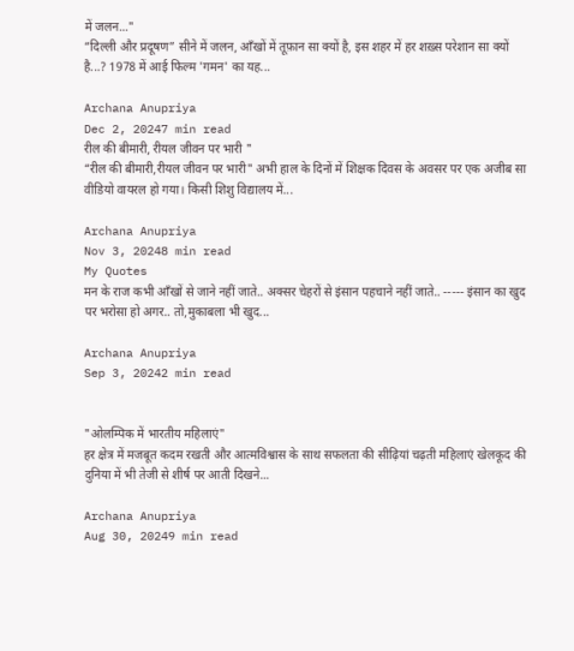में जलन..."
“दिल्ली और प्रदूषण” सीने में जलन, आँखों में तूफ़ान सा क्यों है, इस शहर में हर शख़्स परेशान सा क्यों है...? 1978 में आई फिल्म 'गमन' का यह...

Archana Anupriya
Dec 2, 20247 min read
रील की बीमारी, रीयल जीवन पर भारी "
“रील की बीमारी,रीयल जीवन पर भारी" अभी हाल के दिनों में शिक्षक दिवस के अवसर पर एक अजीब सा वीडियो वायरल हो गया। किसी शिशु विद्यालय में...

Archana Anupriya
Nov 3, 20248 min read
My Quotes
मन के राज कभी आँखों से जाने नहीं जाते.. अक्सर चेहरों से इंसान पहचाने नहीं जाते.. ----- इंसान का खुद पर भरोसा हो अगर.. तो,मुकाबला भी खुद...

Archana Anupriya
Sep 3, 20242 min read


"ओलम्पिक में भारतीय महिलाएं"
हर क्षेत्र में मजबूत कदम रखती और आत्मविश्वास के साथ सफलता की सीढ़ियां चढ़ती महिलाएं खेलकूद की दुनिया में भी तेजी से शीर्ष पर आती दिखने...

Archana Anupriya
Aug 30, 20249 min read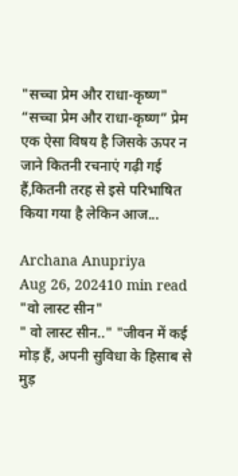"सच्चा प्रेम और राधा-कृष्ण"
“सच्चा प्रेम और राधा-कृष्ण” प्रेम एक ऐसा विषय है जिसके ऊपर न जाने कितनी रचनाएं गढ़ी गई हैं,कितनी तरह से इसे परिभाषित किया गया है लेकिन आज...

Archana Anupriya
Aug 26, 202410 min read
"वो लास्ट सीन"
" वो लास्ट सीन.." "जीवन में कई मोड़ हैं, अपनी सुविधा के हिसाब से मुड़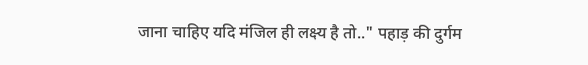जाना चाहिए यदि मंजिल ही लक्ष्य है तो.." पहाड़ की दुर्गम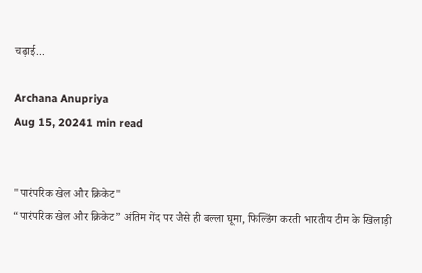चढ़ाई...

Archana Anupriya
Aug 15, 20241 min read


"पारंपरिक खेल और क्रिकेट"
“पारंपरिक खेल और क्रिकेट” अंतिम गेंद पर जैसे ही बल्ला घूमा, फिल्डिंग करती भारतीय टीम के खिलाड़ी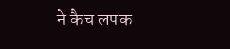ने कैच लपक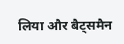लिया और बैट्समैन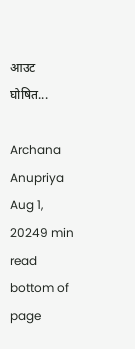आउट घोषित...

Archana Anupriya
Aug 1, 20249 min read
bottom of page